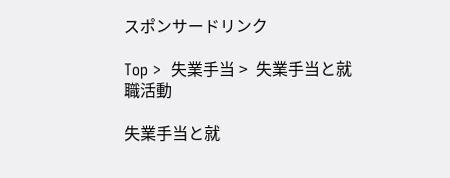スポンサードリンク

Top >  失業手当 >  失業手当と就職活動

失業手当と就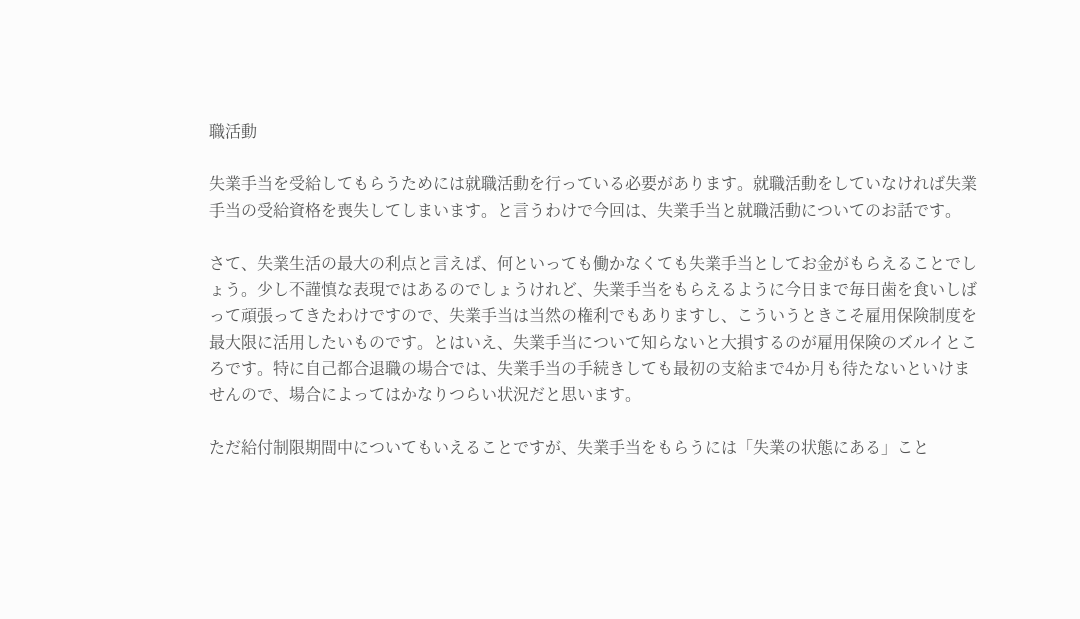職活動

失業手当を受給してもらうためには就職活動を行っている必要があります。就職活動をしていなければ失業手当の受給資格を喪失してしまいます。と言うわけで今回は、失業手当と就職活動についてのお話です。

さて、失業生活の最大の利点と言えば、何といっても働かなくても失業手当としてお金がもらえることでしょう。少し不謹慎な表現ではあるのでしょうけれど、失業手当をもらえるように今日まで毎日歯を食いしばって頑張ってきたわけですので、失業手当は当然の権利でもありますし、こういうときこそ雇用保険制度を最大限に活用したいものです。とはいえ、失業手当について知らないと大損するのが雇用保険のズルイところです。特に自己都合退職の場合では、失業手当の手続きしても最初の支給まで4か月も待たないといけませんので、場合によってはかなりつらい状況だと思います。

ただ給付制限期間中についてもいえることですが、失業手当をもらうには「失業の状態にある」こと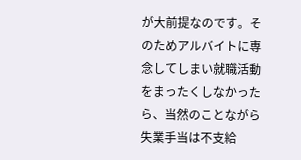が大前提なのです。そのためアルバイトに専念してしまい就職活動をまったくしなかったら、当然のことながら失業手当は不支給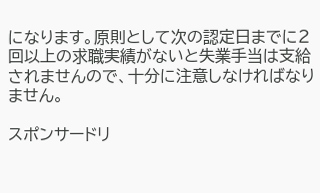になります。原則として次の認定日までに2回以上の求職実績がないと失業手当は支給されませんので、十分に注意しなければなりません。

スポンサードリ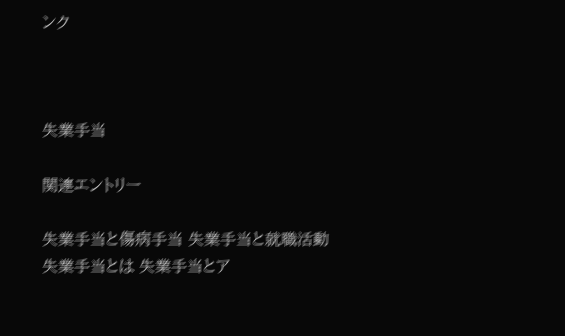ンク



失業手当

関連エントリー

失業手当と傷病手当 失業手当と就職活動 失業手当とは 失業手当とア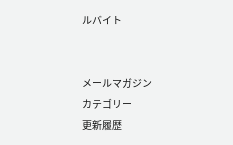ルバイト


メールマガジン
カテゴリー
更新履歴